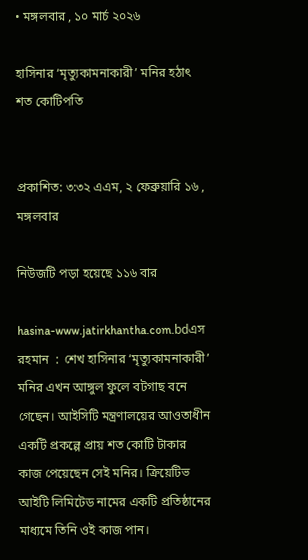• মঙ্গলবার , ১০ মার্চ ২০২৬

হাসিনার ‘মৃত্যুকামনাকারী’ মনির হঠাৎ শত কোটিপতি


প্রকাশিত: ৩:৩২ এএম, ২ ফেব্রুয়ারি ১৬ , মঙ্গলবার

নিউজটি পড়া হয়েছে ১১৬ বার

hasina-www.jatirkhantha.com.bdএস রহমান  :  শেখ হাসিনার ‘মৃত্যুকামনাকারী’ মনির এখন আঙ্গুল ফুলে বটগাছ বনে গেছেন। আইসিটি মন্ত্রণালয়ের আওতাধীন একটি প্রকল্পে প্রায় শত কোটি টাকার  কাজ পেয়েছেন সেই মনির। ক্রিয়েটিভ আইটি লিমিটেড নামের একটি প্রতিষ্ঠানের মাধ্যমে তিনি ওই কাজ পান।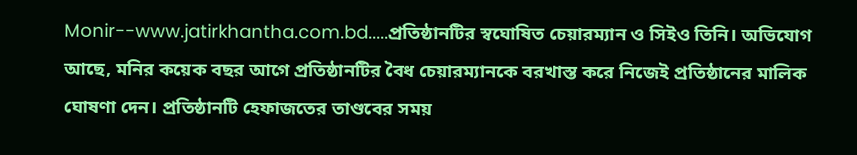Monir--www.jatirkhantha.com.bd.....প্রতিষ্ঠানটির স্বঘোষিত চেয়ারম্যান ও সিইও তিনি। অভিযোগ আছে, মনির কয়েক বছর আগে প্রতিষ্ঠানটির বৈধ চেয়ারম্যানকে বরখাস্ত করে নিজেই প্রতিষ্ঠানের মালিক ঘোষণা দেন। প্রতিষ্ঠানটি হেফাজতের তাণ্ডবের সময়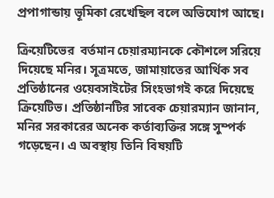প্রপাগান্ডায় ভূমিকা রেখেছিল বলে অভিযোগ আছে।

ক্রিয়েটিভের  বর্তমান চেয়ারম্যানকে কৌশলে সরিয়ে দিয়েছে মনির। সূত্রমতে, জামায়াতের আর্থিক সব প্রতিষ্ঠানের ওয়েবসাইটের সিংহভাগই করে দিয়েছে ক্রিয়েটিভ। প্রতিষ্ঠানটির সাবেক চেয়ারম্যান জানান, মনির সরকারের অনেক কর্তাব্যক্তির সঙ্গে সুম্পর্ক গড়েছেন। এ অবস্থায় তিনি বিষয়টি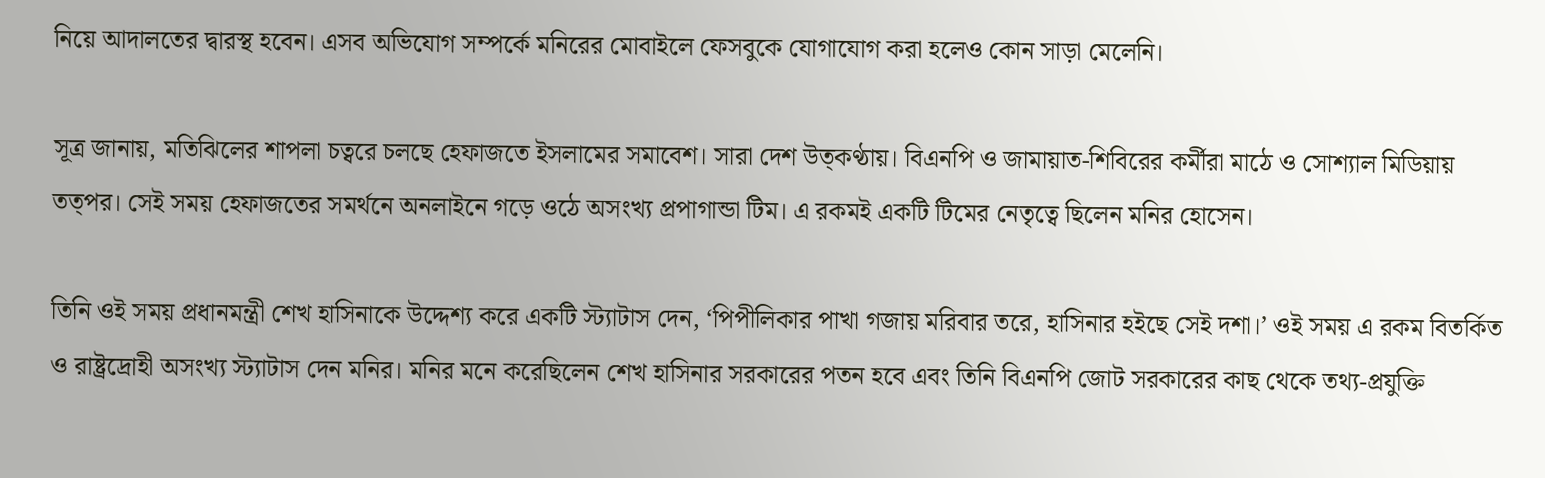নিয়ে আদালতের দ্বারস্থ হবেন। এসব অভিযোগ সম্পর্কে মনিরের মোবাইলে ফেসবুকে যোগাযোগ করা হলেও কোন সাড়া মেলেনি।

সূত্র জানায়, মতিঝিলের শাপলা চত্বরে চলছে হেফাজতে ইসলামের সমাবেশ। সারা দেশ উত্কণ্ঠায়। বিএনপি ও জামায়াত-শিবিরের কর্মীরা মাঠে ও সোশ্যাল মিডিয়ায় তত্পর। সেই সময় হেফাজতের সমর্থনে অনলাইনে গড়ে ওঠে অসংখ্য প্রপাগান্ডা টিম। এ রকমই একটি টিমের নেতৃত্বে ছিলেন মনির হোসেন।

তিনি ওই সময় প্রধানমন্ত্রী শেখ হাসিনাকে উদ্দেশ্য করে একটি স্ট্যাটাস দেন, ‘পিপীলিকার পাখা গজায় মরিবার তরে, হাসিনার হইছে সেই দশা।’ ওই সময় এ রকম বিতর্কিত ও রাষ্ট্রদ্রোহী অসংখ্য স্ট্যাটাস দেন মনির। মনির মনে করেছিলেন শেখ হাসিনার সরকারের পতন হবে এবং তিনি বিএনপি জোট সরকারের কাছ থেকে তথ্য-প্রযুক্তি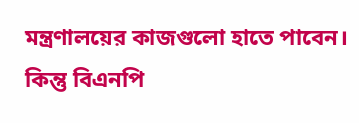মন্ত্রণালয়ের কাজগুলো হাতে পাবেন। কিন্তু বিএনপি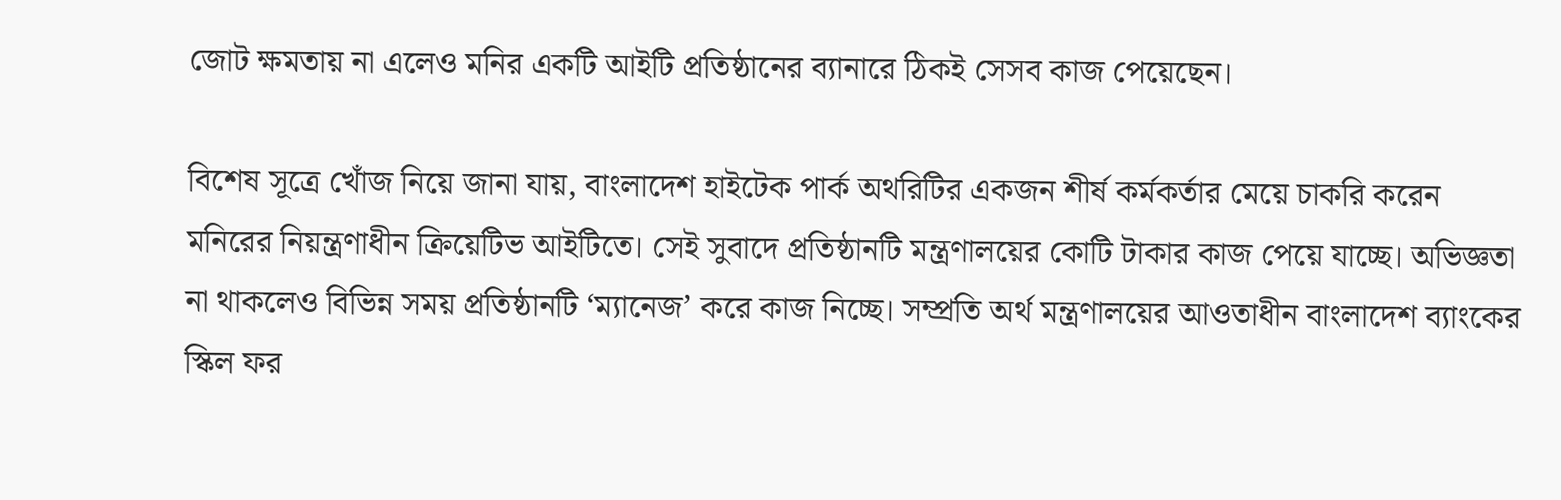জোট ক্ষমতায় না এলেও মনির একটি আইটি প্রতিষ্ঠানের ব্যানারে ঠিকই সেসব কাজ পেয়েছেন।

বিশেষ সূত্রে খোঁজ নিয়ে জানা যায়, বাংলাদেশ হাইটেক পার্ক অথরিটির একজন শীর্ষ কর্মকর্তার মেয়ে চাকরি করেন মনিরের নিয়ন্ত্রণাধীন ক্রিয়েটিভ আইটিতে। সেই সুবাদে প্রতিষ্ঠানটি মন্ত্রণালয়ের কোটি টাকার কাজ পেয়ে যাচ্ছে। অভিজ্ঞতা না থাকলেও বিভিন্ন সময় প্রতিষ্ঠানটি ‘ম্যানেজ’ করে কাজ নিচ্ছে। সম্প্রতি অর্থ মন্ত্রণালয়ের আওতাধীন বাংলাদেশ ব্যাংকের স্কিল ফর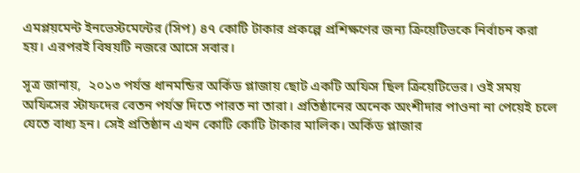এমপ্লয়মেন্ট ইনভেস্টমেন্টের (সিপ) ৪৭ কোটি টাকার প্রকল্পে প্রশিক্ষণের জন্য ক্রিয়েটিভকে নির্বাচন করা হয়। এরপরই বিষয়টি নজরে আসে সবার।

সূত্র জানায়,  ২০১৩ পর্যন্ত ধানমন্ডির অর্কিড প্লাজায় ছোট একটি অফিস ছিল ক্রিয়েটিভের। ওই সময় অফিসের স্টাফদের বেতন পর্যন্ত দিতে পারত না তারা। প্রতিষ্ঠানের অনেক অংশীদার পাওনা না পেয়েই চলে যেতে বাধ্য হন। সেই প্রতিষ্ঠান এখন কোটি কোটি টাকার মালিক। অর্কিড প্লাজার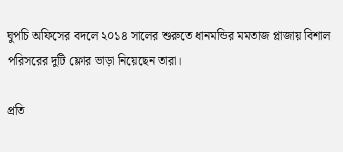ঘুপচি অফিসের বদলে ২০১৪ সালের শুরুতে ধানমন্ডির মমতাজ প্লাজায় বিশাল পরিসরের দুটি ফ্লোর ভাড়া নিয়েছেন তারা।

প্রতি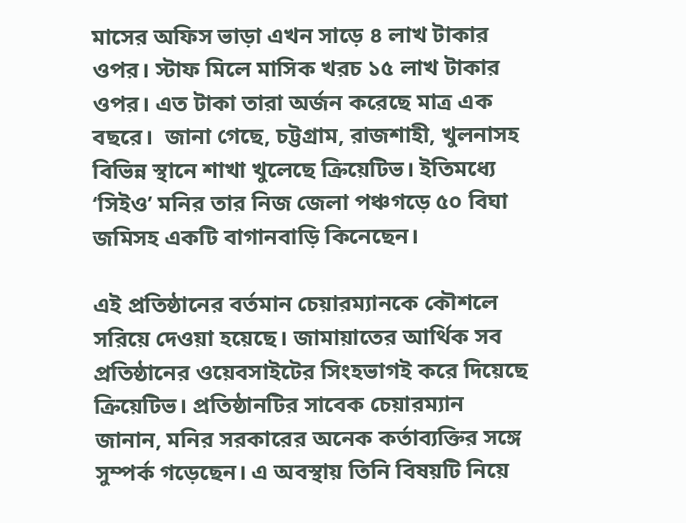মাসের অফিস ভাড়া এখন সাড়ে ৪ লাখ টাকার ওপর। স্টাফ মিলে মাসিক খরচ ১৫ লাখ টাকার ওপর। এত টাকা তারা অর্জন করেছে মাত্র এক বছরে।  জানা গেছে, চট্টগ্রাম, রাজশাহী, খুলনাসহ বিভিন্ন স্থানে শাখা খুলেছে ক্রিয়েটিভ। ইতিমধ্যে ‘সিইও’ মনির তার নিজ জেলা পঞ্চগড়ে ৫০ বিঘা জমিসহ একটি বাগানবাড়ি কিনেছেন।

এই প্রতিষ্ঠানের বর্তমান চেয়ারম্যানকে কৌশলে সরিয়ে দেওয়া হয়েছে। জামায়াতের আর্থিক সব প্রতিষ্ঠানের ওয়েবসাইটের সিংহভাগই করে দিয়েছে ক্রিয়েটিভ। প্রতিষ্ঠানটির সাবেক চেয়ারম্যান জানান, মনির সরকারের অনেক কর্তাব্যক্তির সঙ্গে সুম্পর্ক গড়েছেন। এ অবস্থায় তিনি বিষয়টি নিয়ে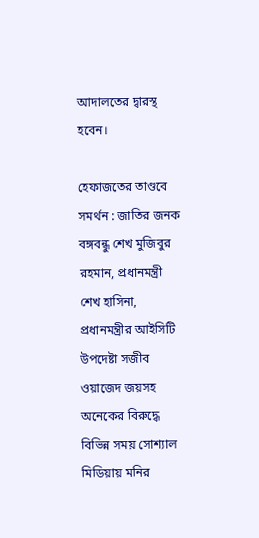আদালতের দ্বারস্থ হবেন।

হেফাজতের তাণ্ডবে সমর্থন : জাতির জনক বঙ্গবন্ধু শেখ মুজিবুর রহমান, প্রধানমন্ত্রী শেখ হাসিনা, প্রধানমন্ত্রীর আইসিটি উপদেষ্টা সজীব ওয়াজেদ জয়সহ অনেকের বিরুদ্ধে বিভিন্ন সময় সোশ্যাল মিডিয়ায় মনির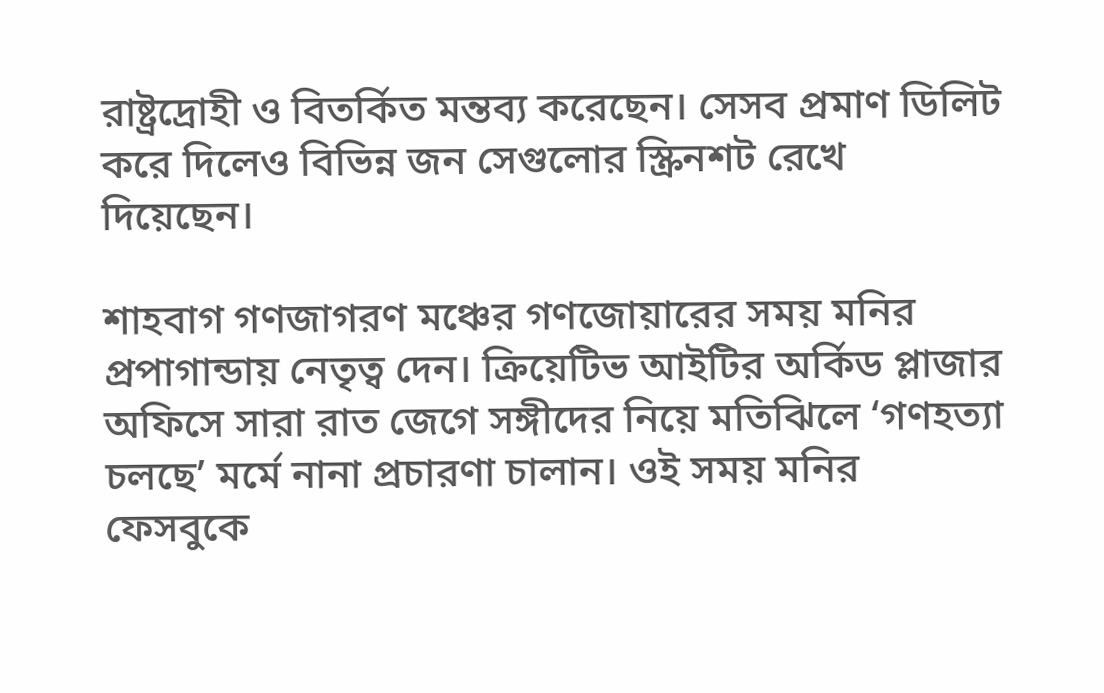রাষ্ট্রদ্রোহী ও বিতর্কিত মন্তব্য করেছেন। সেসব প্রমাণ ডিলিট করে দিলেও বিভিন্ন জন সেগুলোর স্ক্রিনশট রেখে দিয়েছেন।

শাহবাগ গণজাগরণ মঞ্চের গণজোয়ারের সময় মনির প্রপাগান্ডায় নেতৃত্ব দেন। ক্রিয়েটিভ আইটির অর্কিড প্লাজার অফিসে সারা রাত জেগে সঙ্গীদের নিয়ে মতিঝিলে ‘গণহত্যা চলছে’ মর্মে নানা প্রচারণা চালান। ওই সময় মনির ফেসবুকে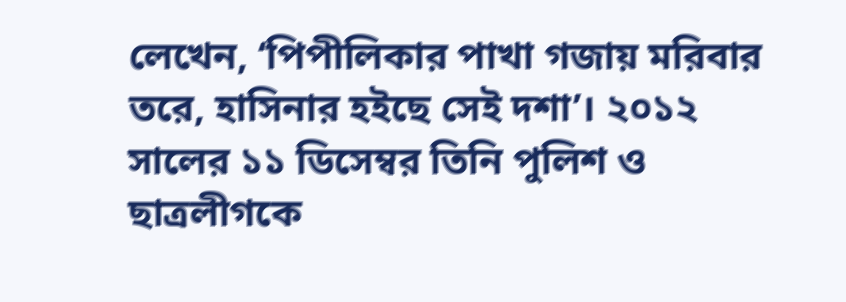লেখেন, ‘পিপীলিকার পাখা গজায় মরিবার তরে, হাসিনার হইছে সেই দশা’। ২০১২ সালের ১১ ডিসেম্বর তিনি পুলিশ ও ছাত্রলীগকে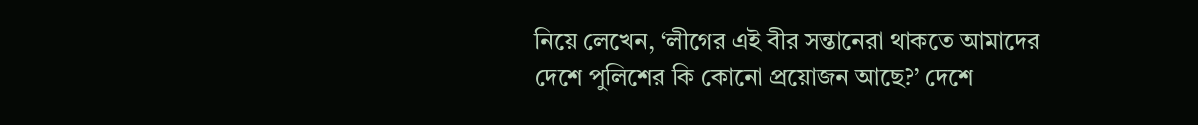নিয়ে লেখেন, ‘লীগের এই বীর সন্তানেরা থাকতে আমাদের দেশে পুলিশের কি কোনো প্রয়োজন আছে?’ দেশে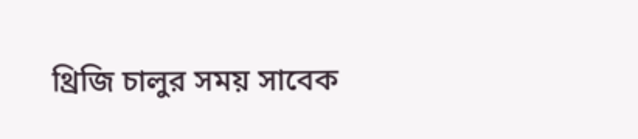থ্রিজি চালুর সময় সাবেক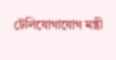টেলিযোগাযোগ মন্ত্রী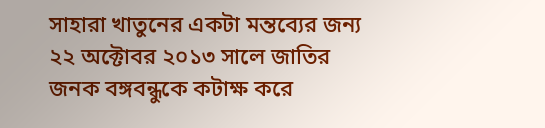সাহারা খাতুনের একটা মন্তব্যের জন্য ২২ অক্টোবর ২০১৩ সালে জাতির জনক বঙ্গবন্ধুকে কটাক্ষ করে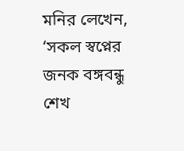মনির লেখেন, ‘সকল স্বপ্নের জনক বঙ্গবন্ধু শেখ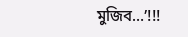মুজিব…’!!!